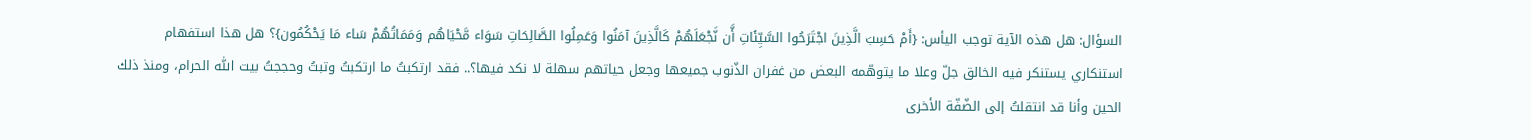السؤال: هل هذه الآية توجب اليأس: {أَمْ حَسِبَ الَّذِينَ اجْتَرَحُوا السَّيِّئَاتِ أَّن نَّجْعَلَهُمْ كَالَّذِينَ آمَنُوا وَعَمِلُوا الصَّالِحَاتِ سَوَاء مَّحْيَاهُم وَمَمَاتُهُمْ سَاء مَا يَحْكُمُون}؟ هل هذا استفهام استنكاري يستنكر فيه الخالق جلّ وعلا ما يتوهّمه البعض من غفران الذّنوب جميعها وجعل حياتهم سهلة لا نكد فيها؟.. فقد ارتكبتُ ما ارتكبتُ وتبتُ وحججتُ بيت اللّٰه الحرام، ومنذ ذلك الحين وأنا قد انتقلتُ إلى الضّفّة الأخرى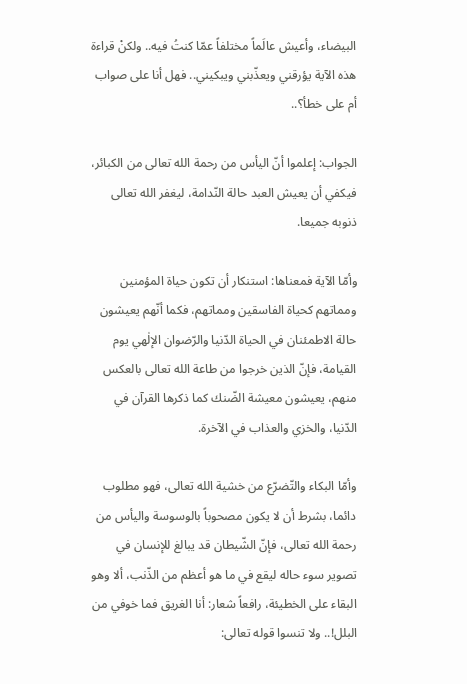البيضاء، وأعيش عالَماً مختلفاً عمّا كنتُ فيه.. ولكنْ قراءة هذه الآية يؤرقني ويعذّبني ويبكيني.. فهل أنا على صواب أم على خطأ؟..

الجواب: إعلموا أنّ اليأس من رحمة الله تعالى من الكبائر، فيكفي أن يعيش العبد حالة النّدامة، ليغفر الله تعالى ذنوبه جميعا.

وأمّا الآية فمعناها: استنكار أن تكون حياة المؤمنين ومماتهم كحياة الفاسقين ومماتهم، فكما أنّهم يعيشون حالة الاطمئنان في الحياة الدّنيا والرّضوان الإلٰهي يوم القيامة، فإنّ الذين خرجوا من طاعة الله تعالى بالعكس منهم، يعيشون معيشة الضّنك كما ذكرها القرآن في الدّنيا، والخزي والعذاب في الآخرة.

وأمّا البكاء والتّضرّع من خشية الله تعالى، فهو مطلوب دائما، بشرط أن لا يكون مصحوباً بالوسوسة واليأس من رحمة الله تعالى، فإنّ الشّيطان قد يبالغ للإنسان في تصوير سوء حاله ليقع في ما هو أعظم من الذّنب، ألا وهو البقاء على الخطيئة، رافعاً شعار: أنا الغريق فما خوفي من البلل!.. ولا تنسوا قوله تعالى: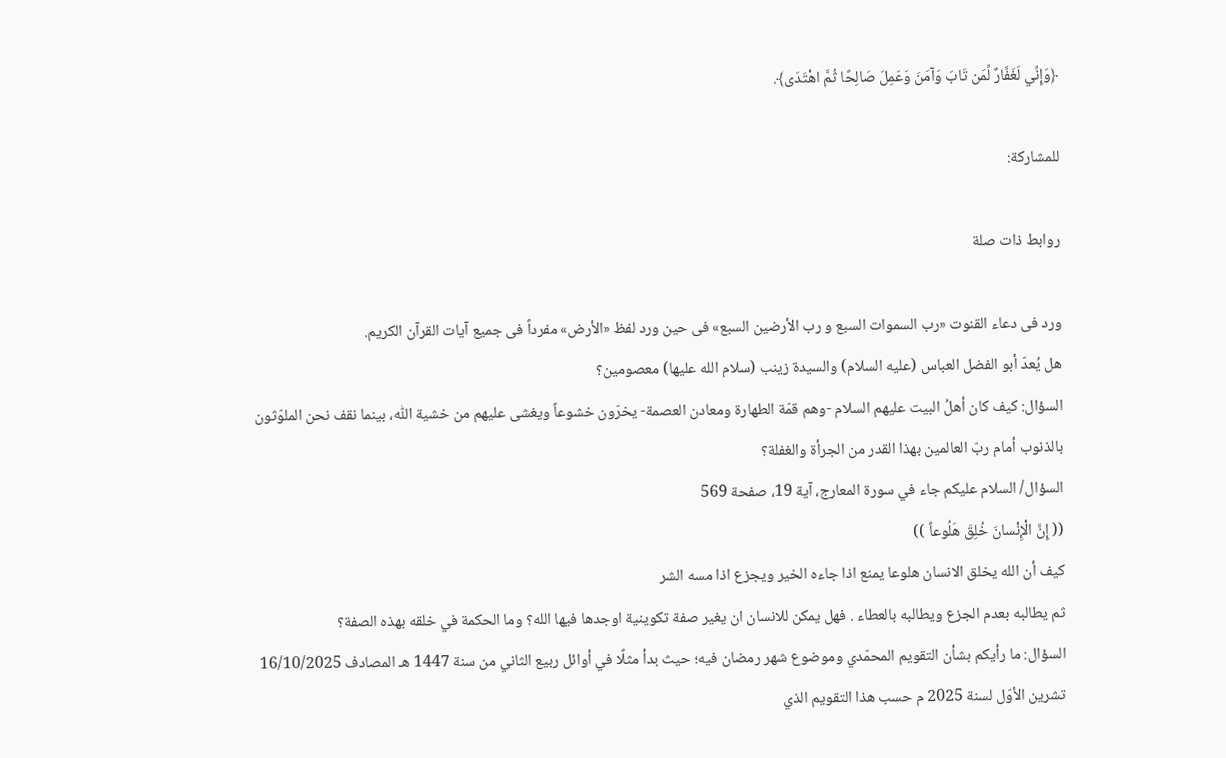﴿وَإِنِّي لَغَفَّارٌ لِّمَن تَابَ وَآمَنَ وَعَمِلَ صَالِحًا ثُمَّ اهْتَدَى﴾.

للمشاركة:

روابط ذات صلة

ورد فی دعاء القنوت «رب السموات السبع و رب الأرضین السبع» فی حین ورد لفظ «الأرض» مفرداً فی جمیع آیات القرآن الکریم.
هل يُعدّ أبو الفضل العباس (عليه السلام) والسيدة زينب (سلام الله عليها) معصومين؟
السؤال: كيف كان أهلُ البيت عليهم السلام -وهم قمّة الطهارة ومعادن العصمة- يخرّون خشوعاً ويغشى عليهم من خشية اللّٰه، بينما نقف نحن الملوّثون بالذنوب أمام ربّ العالمين بهذا القدر من الجرأة والغفلة؟
السؤال/ السلام عليكم جاء في سورة المعارج، آية 19، صفحة 569
(( إِنَّ الْإِنْسانَ خُلِقَ هَلُوعاً ))
كيف أن الله يخلق الانسان هلوعا يمنع اذا جاءه الخير ويجزع اذا مسه الشر
ثم يطالبه بعدم الجزع ويطالبه بالعطاء . فهل يمكن للانسان ان يغير صفة تكوينية اوجدها فيها الله؟ وما الحكمة في خلقه بهذه الصفة؟
السؤال: ما رأيكم بشأن التقويم المحمّدي وموضوع شهر رمضان فيه؛ حيث بدأ مثلًا في أوائل ربيع الثاني من سنة 1447 هـ المصادف 16/10/2025 تشرين الأوّل لسنة 2025 م حسب هذا التقويم الذي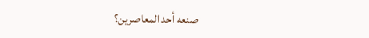صنعه أحد المعاصرين؟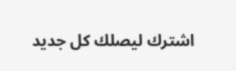اشترك ليصلك كل جديد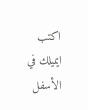اكتب ايميلك في الأسفل